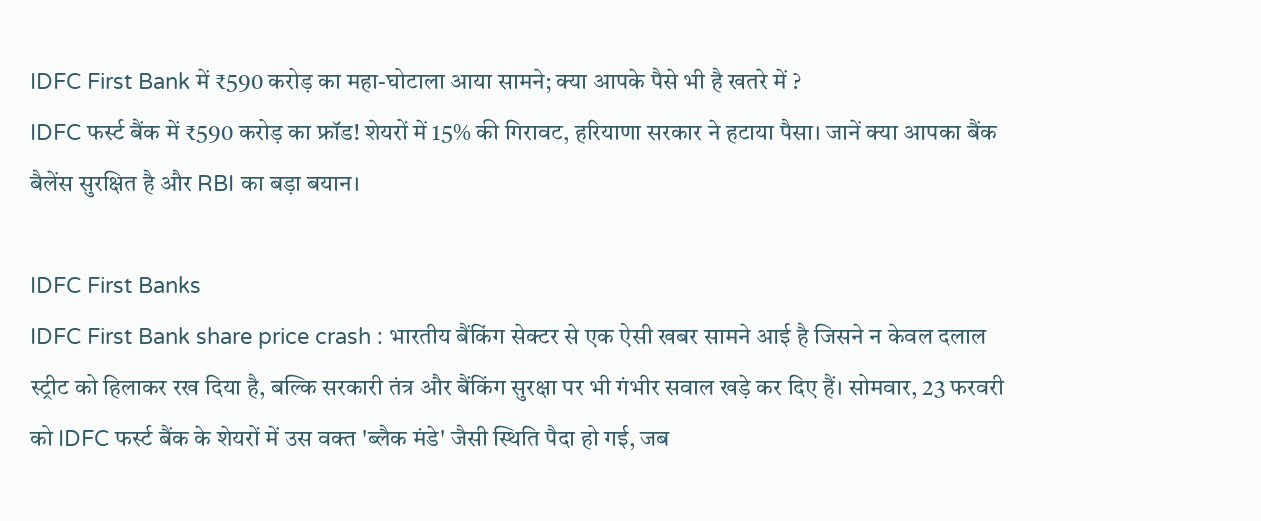IDFC First Bank में ₹590 करोड़ का महा-घोटाला आया सामने; क्या आपके पैसे भी है खतरे में ?
IDFC फर्स्ट बैंक में ₹590 करोड़ का फ्रॉड! शेयरों में 15% की गिरावट, हरियाणा सरकार ने हटाया पैसा। जानें क्या आपका बैंक बैलेंस सुरक्षित है और RBI का बड़ा बयान।

IDFC First Banks
IDFC First Bank share price crash : भारतीय बैंकिंग सेक्टर से एक ऐसी खबर सामने आई है जिसने न केवल दलाल स्ट्रीट को हिलाकर रख दिया है, बल्कि सरकारी तंत्र और बैंकिंग सुरक्षा पर भी गंभीर सवाल खड़े कर दिए हैं। सोमवार, 23 फरवरी को IDFC फर्स्ट बैंक के शेयरों में उस वक्त 'ब्लैक मंडे' जैसी स्थिति पैदा हो गई, जब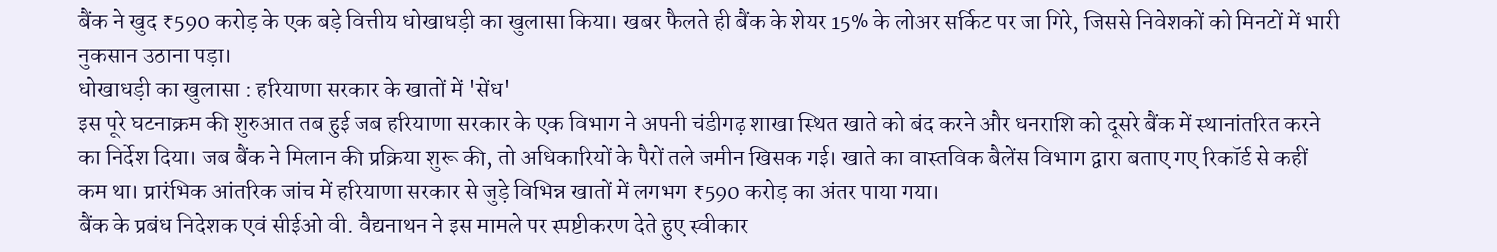बैंक ने खुद ₹590 करोड़ के एक बड़े वित्तीय धोखाधड़ी का खुलासा किया। खबर फैलते ही बैंक के शेयर 15% के लोअर सर्किट पर जा गिरे, जिससे निवेशकों को मिनटों में भारी नुकसान उठाना पड़ा।
धोखाधड़ी का खुलासा : हरियाणा सरकार के खातों में 'सेंध'
इस पूरे घटनाक्रम की शुरुआत तब हुई जब हरियाणा सरकार के एक विभाग ने अपनी चंडीगढ़ शाखा स्थित खाते को बंद करने और धनराशि को दूसरे बैंक में स्थानांतरित करने का निर्देश दिया। जब बैंक ने मिलान की प्रक्रिया शुरू की, तो अधिकारियों के पैरों तले जमीन खिसक गई। खाते का वास्तविक बैलेंस विभाग द्वारा बताए गए रिकॉर्ड से कहीं कम था। प्रारंभिक आंतरिक जांच में हरियाणा सरकार से जुड़े विभिन्न खातों में लगभग ₹590 करोड़ का अंतर पाया गया।
बैंक के प्रबंध निदेशक एवं सीईओ वी. वैद्यनाथन ने इस मामले पर स्पष्टीकरण देते हुए स्वीकार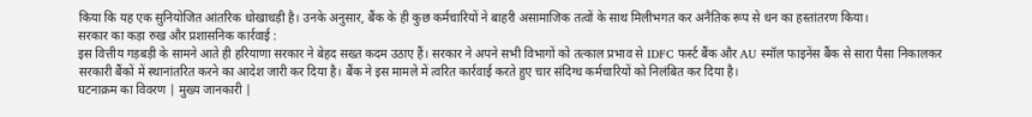किया कि यह एक सुनियोजित आंतरिक धोखाधड़ी है। उनके अनुसार, बैंक के ही कुछ कर्मचारियों ने बाहरी असामाजिक तत्वों के साथ मिलीभगत कर अनैतिक रूप से धन का हस्तांतरण किया।
सरकार का कड़ा रुख और प्रशासनिक कार्रवाई :
इस वित्तीय गड़बड़ी के सामने आते ही हरियाणा सरकार ने बेहद सख्त कदम उठाए हैं। सरकार ने अपने सभी विभागों को तत्काल प्रभाव से IDFC फर्स्ट बैंक और AU स्मॉल फाइनेंस बैंक से सारा पैसा निकालकर सरकारी बैंकों में स्थानांतरित करने का आदेश जारी कर दिया है। बैंक ने इस मामले में त्वरित कार्रवाई करते हुए चार संदिग्ध कर्मचारियों को निलंबित कर दिया है।
घटनाक्रम का विवरण | मुख्य जानकारी |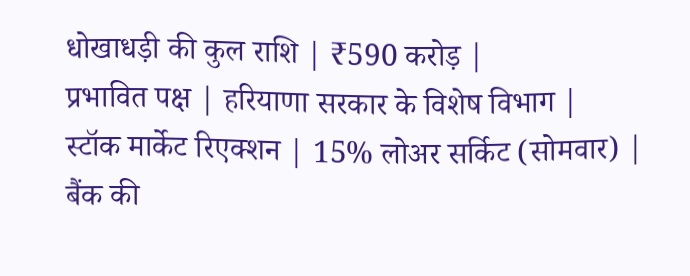धोखाधड़ी की कुल राशि | ₹590 करोड़ |
प्रभावित पक्ष | हरियाणा सरकार के विशेष विभाग |
स्टॉक मार्केट रिएक्शन | 15% लोअर सर्किट (सोमवार) |
बैंक की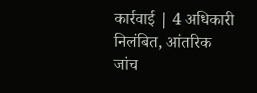कार्रवाई | 4 अधिकारी निलंबित, आंतरिक जांच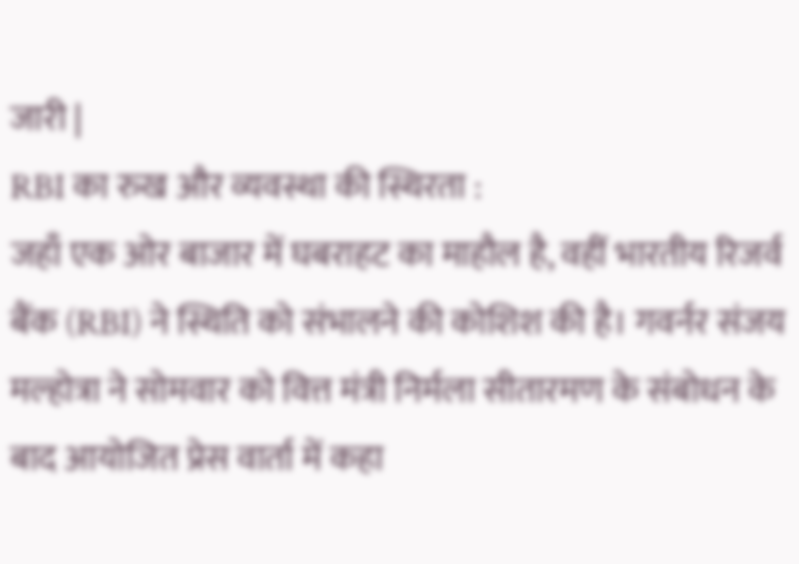जारी |
RBI का रुख और व्यवस्था की स्थिरता :
जहाँ एक ओर बाजार में घबराहट का माहौल है, वहीं भारतीय रिजर्व बैंक (RBI) ने स्थिति को संभालने की कोशिश की है। गवर्नर संजय मल्होत्रा ने सोमवार को वित्त मंत्री निर्मला सीतारमण के संबोधन के बाद आयोजित प्रेस वार्ता में कहा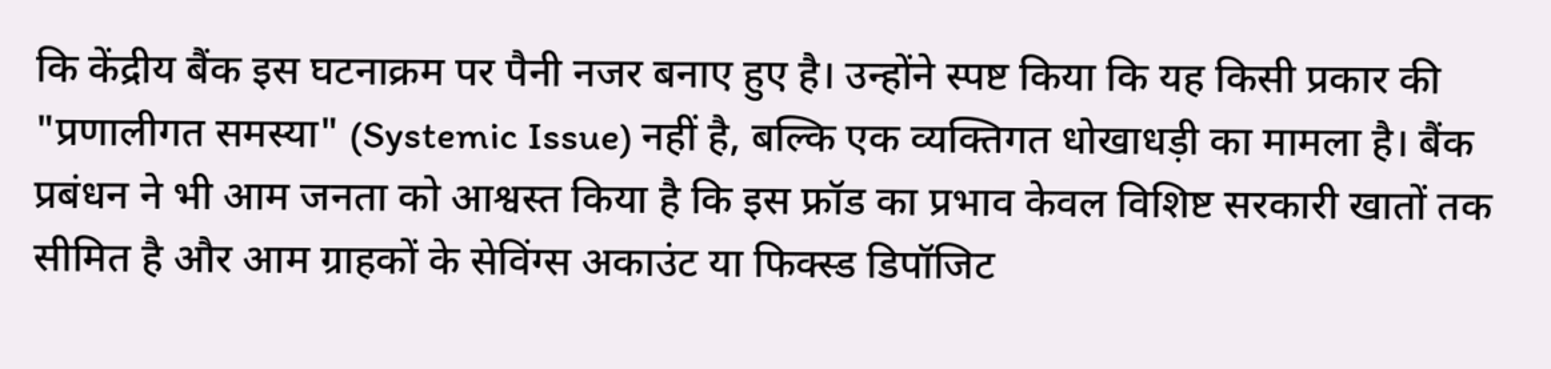कि केंद्रीय बैंक इस घटनाक्रम पर पैनी नजर बनाए हुए है। उन्होंने स्पष्ट किया कि यह किसी प्रकार की "प्रणालीगत समस्या" (Systemic Issue) नहीं है, बल्कि एक व्यक्तिगत धोखाधड़ी का मामला है। बैंक प्रबंधन ने भी आम जनता को आश्वस्त किया है कि इस फ्रॉड का प्रभाव केवल विशिष्ट सरकारी खातों तक सीमित है और आम ग्राहकों के सेविंग्स अकाउंट या फिक्स्ड डिपॉजिट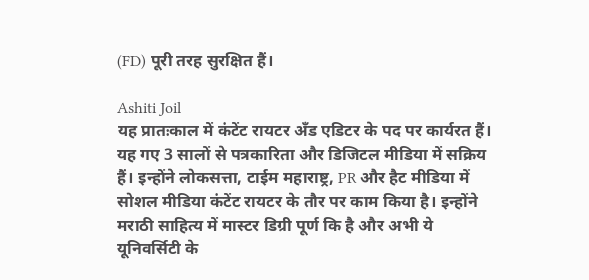(FD) पूरी तरह सुरक्षित हैं।

Ashiti Joil
यह प्रातःकाल में कंटेंट रायटर अँड एडिटर के पद पर कार्यरत हैं। यह गए 3 सालों से पत्रकारिता और डिजिटल मीडिया में सक्रिय हैं। इन्होंने लोकसत्ता, टाईम महाराष्ट्र, PR और हैट मीडिया में सोशल मीडिया कंटेंट रायटर के तौर पर काम किया है। इन्होंने मराठी साहित्य में मास्टर डिग्री पूर्ण कि है और अभी ये यूनिवर्सिटी के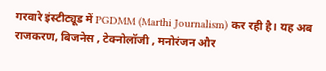गरवारे इंस्टीट्यूड में PGDMM (Marthi Journalism) कर रही है। यह अब राजकरण, बिजनेस , टेक्नोलॉजी , मनोरंजन और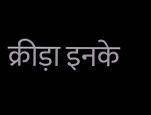क्रीड़ा इनके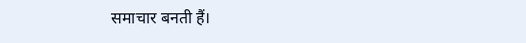समाचार बनती हैं।